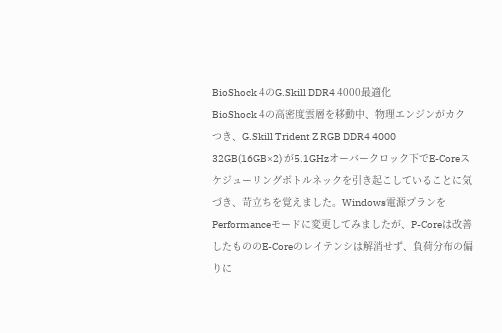BioShock 4のG.Skill DDR4 4000最適化
BioShock 4の高密度雲層を移動中、物理エンジンがカクつき、G.Skill Trident Z RGB DDR4 4000 32GB(16GB×2) が5.1GHzオーバークロック下でE-Coreスケジューリングボトルネックを引き起こしていることに気づき、苛立ちを覚えました。Windows電源プランをPerformanceモードに変更してみましたが、P-Coreは改善したもののE-Coreのレイテンシは解消せず、負荷分布の偏りに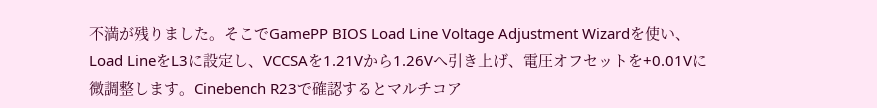不満が残りました。そこでGamePP BIOS Load Line Voltage Adjustment Wizardを使い、Load LineをL3に設定し、VCCSAを1.21Vから1.26Vへ引き上げ、電圧オフセットを+0.01Vに微調整します。Cinebench R23で確認するとマルチコア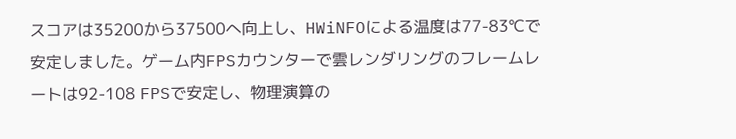スコアは35200から37500へ向上し、HWiNFOによる温度は77-83℃で安定しました。ゲーム内FPSカウンターで雲レンダリングのフレームレートは92-108 FPSで安定し、物理演算の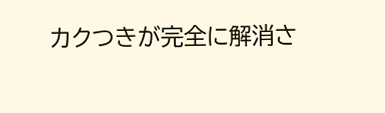カクつきが完全に解消さ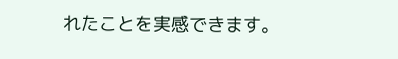れたことを実感できます。